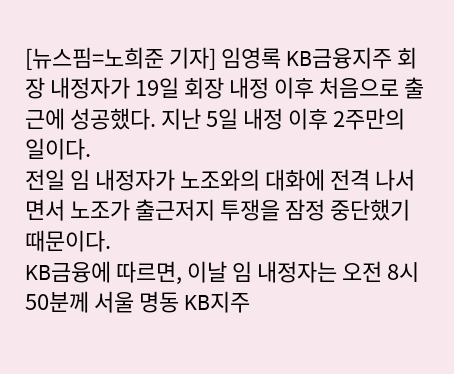[뉴스핌=노희준 기자] 임영록 KB금융지주 회장 내정자가 19일 회장 내정 이후 처음으로 출근에 성공했다. 지난 5일 내정 이후 2주만의 일이다.
전일 임 내정자가 노조와의 대화에 전격 나서면서 노조가 출근저지 투쟁을 잠정 중단했기 때문이다.
KB금융에 따르면, 이날 임 내정자는 오전 8시 50분께 서울 명동 KB지주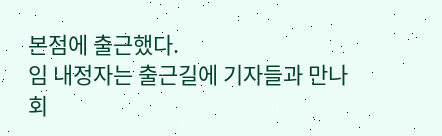본점에 출근했다.
임 내정자는 출근길에 기자들과 만나 회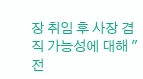장 취임 후 사장 겸직 가능성에 대해 "전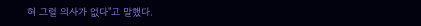혀 그럴 의사가 없다"고 말했다.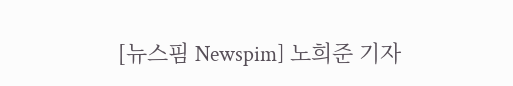[뉴스핌 Newspim] 노희준 기자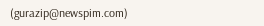(gurazip@newspim.com)